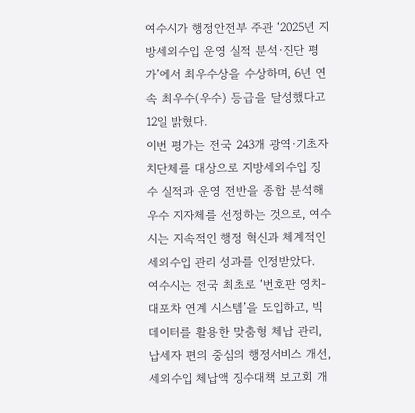여수시가 행정안전부 주관 ‘2025년 지방세외수입 운영 실적 분석·진단 평가’에서 최우수상을 수상하며, 6년 연속 최우수(우수) 등급을 달성했다고 12일 밝혔다.
이번 평가는 전국 243개 광역·기초자치단체를 대상으로 지방세외수입 징수 실적과 운영 전반을 종합 분석해 우수 지자체를 선정하는 것으로, 여수시는 지속적인 행정 혁신과 체계적인 세외수입 관리 성과를 인정받았다.
여수시는 전국 최초로 ‘번호판 영치-대포차 연계 시스템’을 도입하고, 빅데이터를 활용한 맞춤형 체납 관리, 납세자 편의 중심의 행정서비스 개선, 세외수입 체납액 징수대책 보고회 개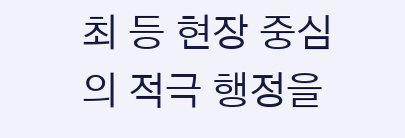최 등 현장 중심의 적극 행정을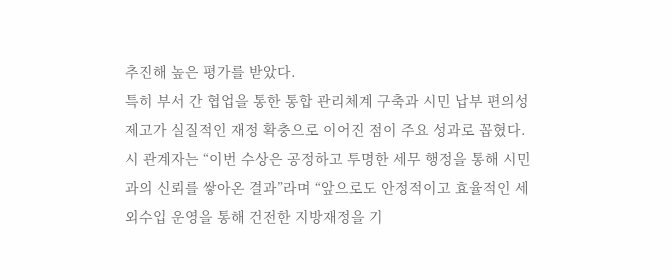추진해 높은 평가를 받았다.
특히 부서 간 협업을 통한 통합 관리체계 구축과 시민 납부 편의성 제고가 실질적인 재정 확충으로 이어진 점이 주요 성과로 꼽혔다.
시 관계자는 “이번 수상은 공정하고 투명한 세무 행정을 통해 시민과의 신뢰를 쌓아온 결과”라며 “앞으로도 안정적이고 효율적인 세외수입 운영을 통해 건전한 지방재정을 기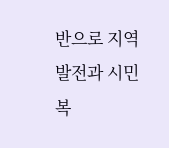반으로 지역 발전과 시민 복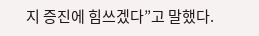지 증진에 힘쓰겠다”고 말했다.